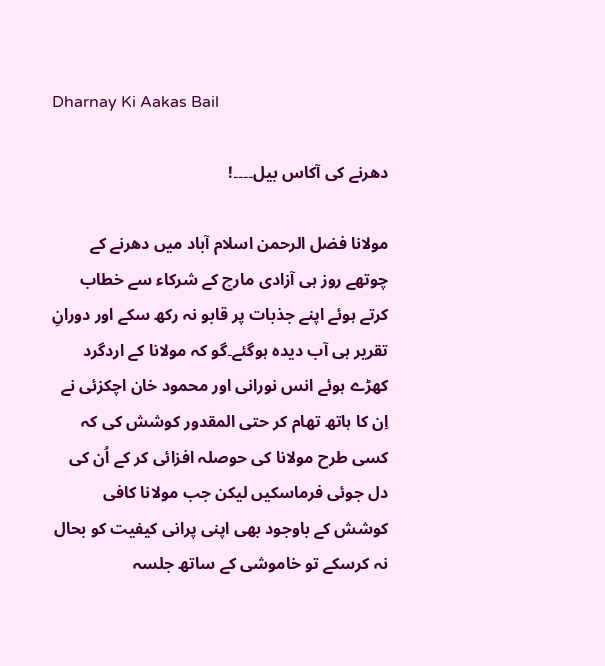Dharnay Ki Aakas Bail

دھرنے کی آکاس بیل۔۔۔۔!

مولانا فضل الرحمن اسلام آباد میں دھرنے کے چوتھے روز ہی آزادی مارچ کے شرکاء سے خطاب کرتے ہوئے اپنے جذبات پر قابو نہ رکھ سکے اور دورانِ تقریر ہی آب دیدہ ہوگئے۔گو کہ مولانا کے اردگرد کھڑے ہوئے انس نورانی اور محمود خان اچکزئی نے اِن کا ہاتھ تھام کر حتی المقدور کوشش کی کہ کسی طرح مولانا کی حوصلہ افزائی کر کے اُن کی دل جوئی فرماسکیں لیکن جب مولانا کافی کوشش کے باوجود بھی اپنی پرانی کیفیت کو بحال نہ کرسکے تو خاموشی کے ساتھ جلسہ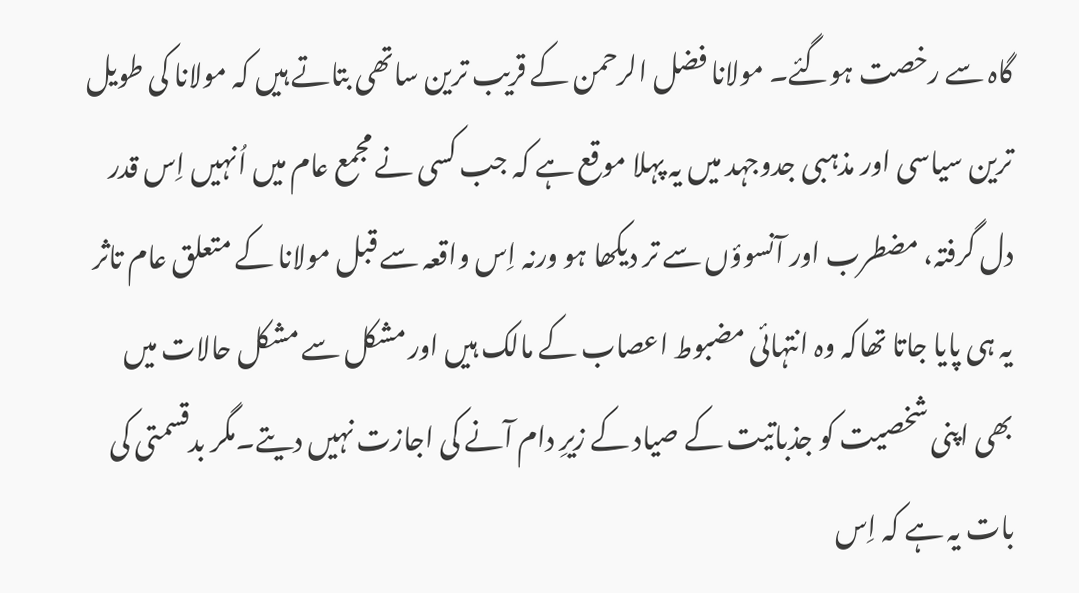گاہ سے رخصت ہوگئے۔ مولانا فضل الرحمن کے قریب ترین ساتھی بتاتے ہیں کہ مولانا کی طویل ترین سیاسی اور مذہبی جدوجہد میں یہ پہلا موقع ہے کہ جب کسی نے مجمع عام میں اُنہیں اِس قدر دل گرفتہ، مضطرب اور آنسوؤں سے تر دیکھا ہو ورنہ اِس واقعہ سے قبل مولانا کے متعلق عام تاثر یہ ہی پایا جاتا تھاکہ وہ انتہائی مضبوط اعصاب کے مالک ہیں اور مشکل سے مشکل حالات میں بھی اپنی شخصیت کو جذباتیت کے صیاد کے زیرِ دام آنے کی اجازت نہیں دیتے۔مگر بدقسمتی کی بات یہ ہے کہ اِس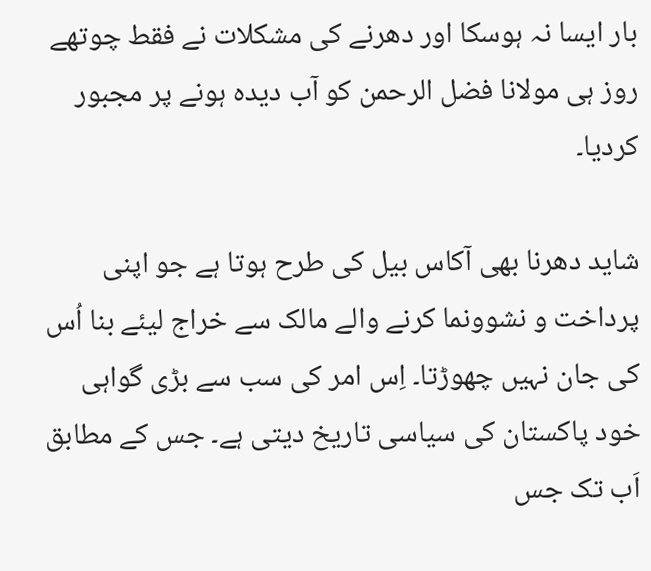بار ایسا نہ ہوسکا اور دھرنے کی مشکلات نے فقط چوتھے روز ہی مولانا فضل الرحمن کو آب دیدہ ہونے پر مجبور کردیا۔

شاید دھرنا بھی آکاس بیل کی طرح ہوتا ہے جو اپنی پرداخت و نشوونما کرنے والے مالک سے خراج لیئے بنا اُس کی جان نہیں چھوڑتا۔ اِس امر کی سب سے بڑی گواہی خود پاکستان کی سیاسی تاریخ دیتی ہے۔ جس کے مطابق اَب تک جس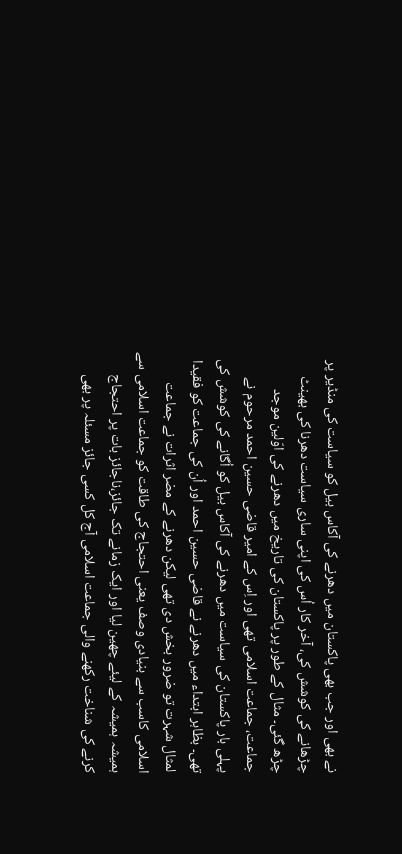نے بھی اور جب بھی پاکستان میں دھرنے کی آکاس بیل کو سیاست کی منڈیر پر چڑھانے کی کوشش کی، آخر کار اُس کی اپنی ساری سیاست دھرنا کی بھینٹ چڑھ گئی۔ مثال کے طور پر پاکستان کی تاریخ میں دھرنے کی اوّلین موجد جماعت، جماعت اسلامی تھی اور اِس کے امیر قاضی حسین احمد مرحوم نے پہلی بار پاکستان کی سیاست میں دھرنے کی آکاس بیل کو اُگانے کی کوشش کی تھی۔ بظاہر ابتداء میں دھرنے نے قاضی حسین احمد اور اُن کی جماعت کو فقیدا لمثال شہرت تو ضرور بخش دی تھی لیکن دھرنے کے مضر اثرات نے جماعت اسلامی کاسب سے بنیادی وصف یعنی احتجاج کی طاقت کو جماعت اسلامی سے ہمیشہ ہمیشہ کے لیئے چھین لیا اور ایک زمانے تک جائز،ناجائز بات پر احتجاج کرنے کی شناخت رکھنے والی جماعت اسلامی آج کل کسی جائز مسئلہ پر بھی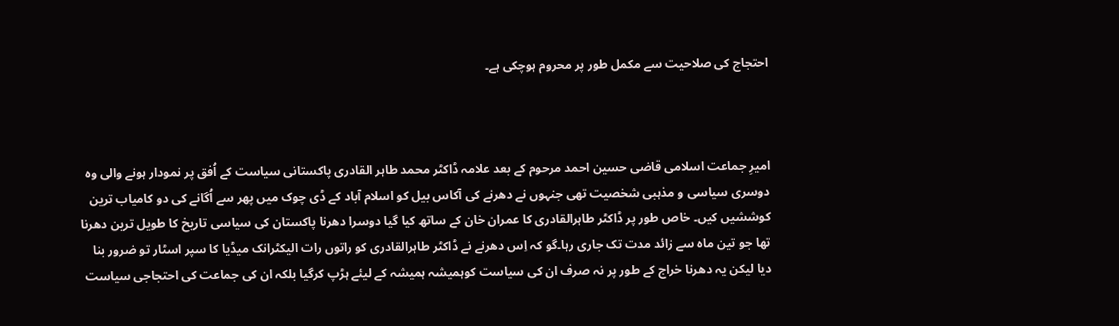احتجاج کی صلاحیت سے مکمل طور پر محروم ہوچکی ہے۔



امیرِ جماعت اسلامی قاضی حسین احمد مرحوم کے بعد علامہ ڈاکٹر محمد طاہر القادری پاکستانی سیاست کے اُفق پر نمودار ہونے والی وہ دوسری سیاسی و مذہبی شخصیت تھی جنہوں نے دھرنے کی آکاس بیل کو اسلام آباد کے ڈی چوک میں پھر سے اُگانے کی دو کامیاب ترین کوششیں کیں۔ خاص طور پر ڈاکٹر طاہرالقادری کا عمران خان کے ساتھ کیا گیا دوسرا دھرنا پاکستان کی سیاسی تاریخ کا طویل ترین دھرنا تھا جو تین ماہ سے زائد مدت تک جاری رہا۔گو کہ اِس دھرنے نے ڈاکٹر طاہرالقادری کو راتوں رات الیکٹرانک میڈیا کا سپر اسٹار تو ضرور بنا دیا لیکن یہ دھرنا خراج کے طور پر نہ صرف ان کی سیاست کوہمیشہ ہمیشہ کے لیئے ہڑپ کرگیا بلکہ ان کی جماعت کی احتجاجی سیاست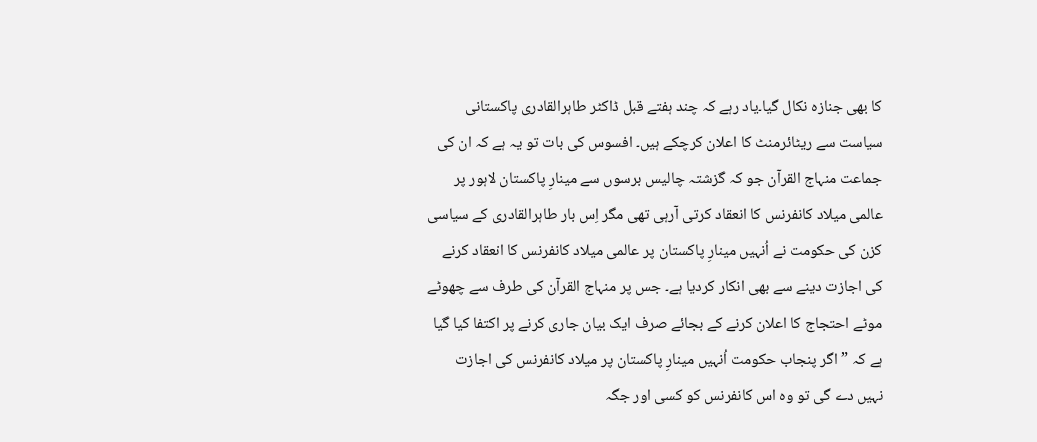کا بھی جنازہ نکال گیا۔یاد رہے کہ چند ہفتے قبل ڈاکٹر طاہرالقادری پاکستانی سیاست سے ریٹائرمنٹ کا اعلان کرچکے ہیں۔ افسوس کی بات تو یہ ہے کہ ان کی جماعت منہاج القرآن جو کہ گزشتہ چالیس برسوں سے مینارِ پاکستان لاہور پر عالمی میلاد کانفرنس کا انعقاد کرتی آرہی تھی مگر اِس بار طاہرالقادری کے سیاسی کزن کی حکومت نے اُنہیں مینارِ پاکستان پر عالمی میلاد کانفرنس کا انعقاد کرنے کی اجازت دینے سے بھی انکار کردیا ہے۔ جس پر منہاج القرآن کی طرف سے چھوٹے موٹے احتجاج کا اعلان کرنے کے بجائے صرف ایک بیان جاری کرنے پر اکتفا کیا گیا ہے کہ ”اگر پنجاب حکومت اُنہیں مینارِ پاکستان پر میلاد کانفرنس کی اجازت نہیں دے گی تو وہ اس کانفرنس کو کسی اور جگہ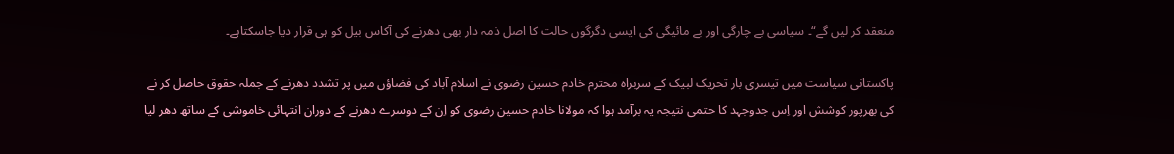منعقد کر لیں گے“۔ سیاسی بے چارگی اور بے مائیگی کی ایسی دگرگوں حالت کا اصل ذمہ دار بھی دھرنے کی آکاس بیل کو ہی قرار دیا جاسکتاہے۔

پاکستانی سیاست میں تیسری بار تحریک لبیک کے سربراہ محترم خادم حسین رضوی نے اسلام آباد کی فضاؤں میں پر تشدد دھرنے کے جملہ حقوق حاصل کر نے کی بھرپور کوشش اور اِس جدوجہد کا حتمی نتیجہ یہ برآمد ہوا کہ مولانا خادم حسین رضوی کو اِن کے دوسرے دھرنے کے دوران انتہائی خاموشی کے ساتھ دھر لیا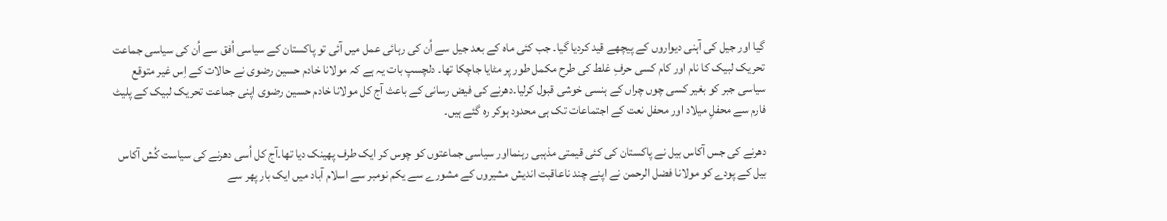گیا اور جیل کی آہنی دیواروں کے پیچھے قید کردیا گیا۔ جب کئی ماہ کے بعد جیل سے اُن کی رہائی عمل میں آئی تو پاکستان کے سیاسی اُفق سے اُن کی سیاسی جماعت تحریک لبیک کا نام اور کام کسی حرفِ غلط کی طرح مکمل طور پر مٹایا جاچکا تھا۔ دلچسپ بات یہ ہے کہ مولانا خادم حسین رضوی نے حالات کے اِس غیر متوقع سیاسی جبر کو بغیر کسی چوں چراں کے ہنسی خوشی قبول کرلیا۔دھرنے کی فیض رسانی کے باعث آج کل مولانا خادم حسین رضوی اپنی جماعت تحریک لبیک کے پلیٹ فارم سے محفلِ میلاد اور محفل نعت کے اجتماعات تک ہی محدود ہوکر رہ گئے ہیں۔

دھرنے کی جس آکاس بیل نے پاکستان کی کئی قیمتی مذہبی رہنمااور سیاسی جماعتوں کو چوس کر ایک طرف پھینک دیا تھا۔آج کل اُسی دھرنے کی سیاست کُش آکاس بیل کے پودے کو مولانا فضل الرحمن نے اپنے چند ناعاقبت اندیش مشیروں کے مشورے سے یکم نومبر سے اسلام آباد میں ایک بار پھر سے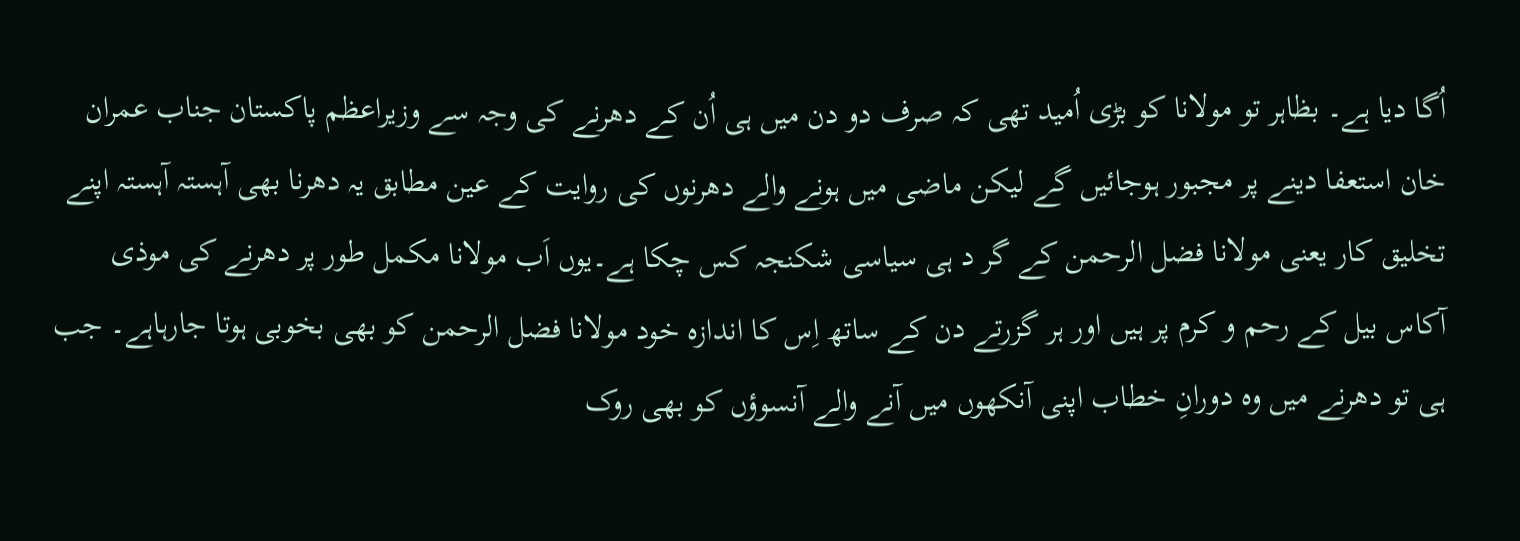اُگا دیا ہے۔ بظاہر تو مولانا کو بڑی اُمید تھی کہ صرف دو دن میں ہی اُن کے دھرنے کی وجہ سے وزیراعظم پاکستان جناب عمران خان استعفا دینے پر مجبور ہوجائیں گے لیکن ماضی میں ہونے والے دھرنوں کی روایت کے عین مطابق یہ دھرنا بھی آہستہ آہستہ اپنے تخلیق کار یعنی مولانا فضل الرحمن کے گر د ہی سیاسی شکنجہ کس چکا ہے۔یوں اَب مولانا مکمل طور پر دھرنے کی موذی آکاس بیل کے رحم و کرم پر ہیں اور ہر گزرتے دن کے ساتھ اِس کا اندازہ خود مولانا فضل الرحمن کو بھی بخوبی ہوتا جارہاہے۔ جب ہی تو دھرنے میں وہ دورانِ خطاب اپنی آنکھوں میں آنے والے آنسوؤں کو بھی روک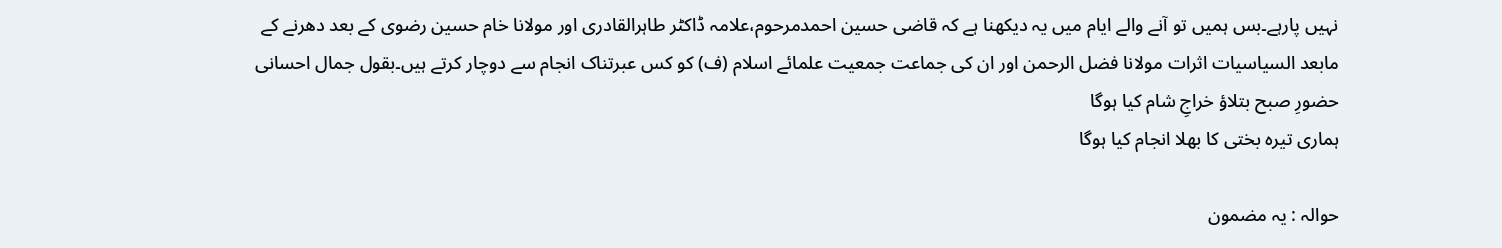نہیں پارہے۔بس ہمیں تو آنے والے ایام میں یہ دیکھنا ہے کہ قاضی حسین احمدمرحوم،علامہ ڈاکٹر طاہرالقادری اور مولانا خام حسین رضوی کے بعد دھرنے کے مابعد السیاسیات اثرات مولانا فضل الرحمن اور ان کی جماعت جمعیت علمائے اسلام (ف) کو کس عبرتناک انجام سے دوچار کرتے ہیں۔بقول جمال احسانی
حضورِ صبح بتلاؤ خراجِ شام کیا ہوگا
ہماری تیرہ بختی کا بھلا انجام کیا ہوگا

حوالہ : یہ مضمون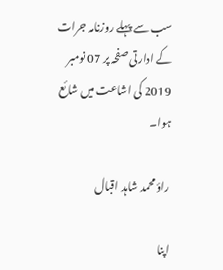سب سے پہلے روزنامہ جرات کے ادارتی صفحہ پر 07 نومبر 2019 کی اشاعت میں شائع ہوا۔

راؤ محمد شاہد اقبال

اپنا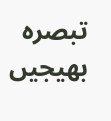تبصرہ بھیجیں